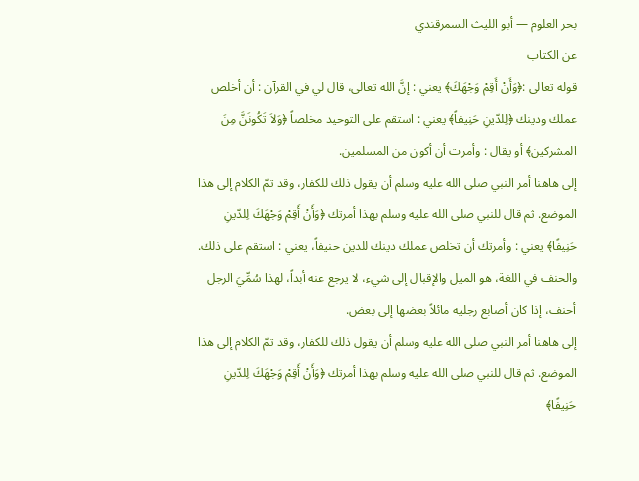بحر العلوم — أبو الليث السمرقندي
عن الكتاب
قوله تعالى :﴿وَأَنْ أَقِمْ وَجْهَكَ﴾ يعني : إنَّ الله تعالى، قال لي في القرآن : أن أخلص عملك ودينك ﴿لِلدّينِ حَنِيفاً﴾ يعني : استقم على التوحيد مخلصاً ﴿وَلاَ تَكُونَنَّ مِنَ المشركين﴾ أو يقال : وأمرت أن أكون من المسلمين.
إلى هاهنا أمر النبي صلى الله عليه وسلم أن يقول ذلك للكفار، وقد تمّ الكلام إلى هذا الموضع. ثم قال للنبي صلى الله عليه وسلم بهذا أمرتك ﴿وَأَنْ أَقِمْ وَجْهَكَ لِلدّينِ حَنِيفًا﴾ يعني : وأمرتك أن تخلص عملك دينك للدين حنيفاً، يعني : استقم على ذلك. والحنف في اللغة، هو الميل والإقبال إلى شيء، لا يرجع عنه أبداً، لهذا سُمِّيَ الرجل أحنف، إذا كان أصابع رجليه مائلاً بعضها إلى بعض.
إلى هاهنا أمر النبي صلى الله عليه وسلم أن يقول ذلك للكفار، وقد تمّ الكلام إلى هذا الموضع. ثم قال للنبي صلى الله عليه وسلم بهذا أمرتك ﴿وَأَنْ أَقِمْ وَجْهَكَ لِلدّينِ حَنِيفًا﴾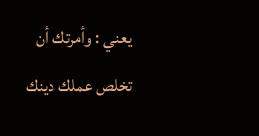يعني : وأمرتك أن تخلص عملك دينك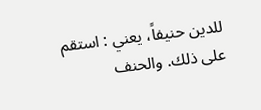للدين حنيفاً، يعني : استقم على ذلك. والحنف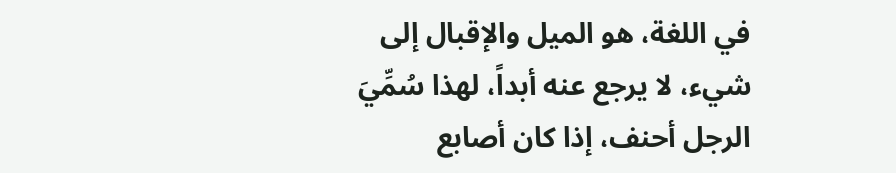في اللغة، هو الميل والإقبال إلى شيء، لا يرجع عنه أبداً، لهذا سُمِّيَ الرجل أحنف، إذا كان أصابع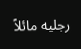رجليه مائلاً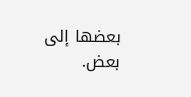بعضها إلى بعض.